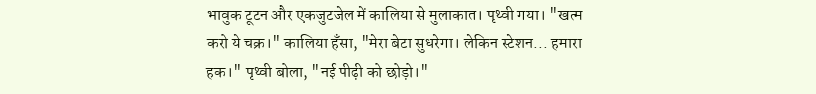भावुक टूटन और एकजुटजेल में कालिया से मुलाकात। पृथ्वी गया। "खत्म करो ये चक्र।" कालिया हँसा, "मेरा बेटा सुधरेगा। लेकिन स्टेशन... हमारा हक।" पृथ्वी बोला, "नई पीढ़ी को छोड़ो।"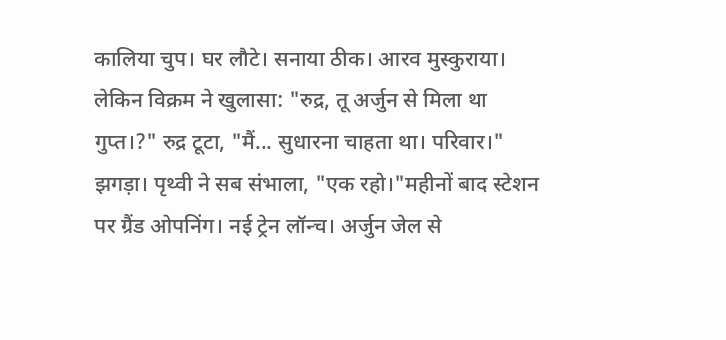कालिया चुप। घर लौटे। सनाया ठीक। आरव मुस्कुराया। लेकिन विक्रम ने खुलासा: "रुद्र, तू अर्जुन से मिला था गुप्त।?" रुद्र टूटा, "मैं... सुधारना चाहता था। परिवार।" झगड़ा। पृथ्वी ने सब संभाला, "एक रहो।"महीनों बाद स्टेशन पर ग्रैंड ओपनिंग। नई ट्रेन लॉन्च। अर्जुन जेल से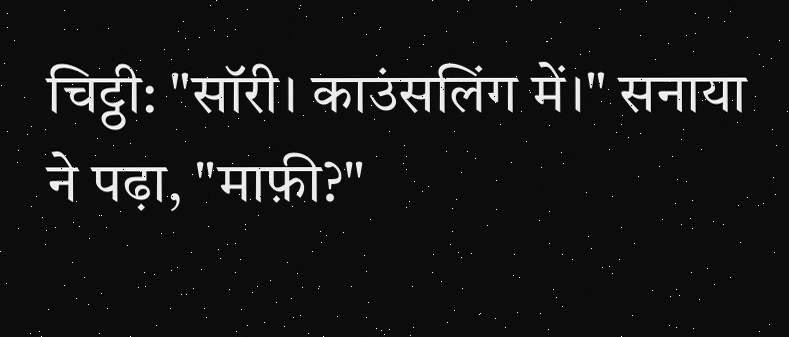चिट्ठी: "सॉरी। काउंसलिंग में।" सनाया ने पढ़ा, "माफ़ी?"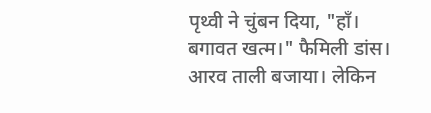पृथ्वी ने चुंबन दिया, "हाँ। बगावत खत्म।" फैमिली डांस। आरव ताली बजाया। लेकिन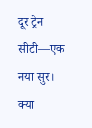दूर ट्रेन सीटी—एक नया सुर। क्या